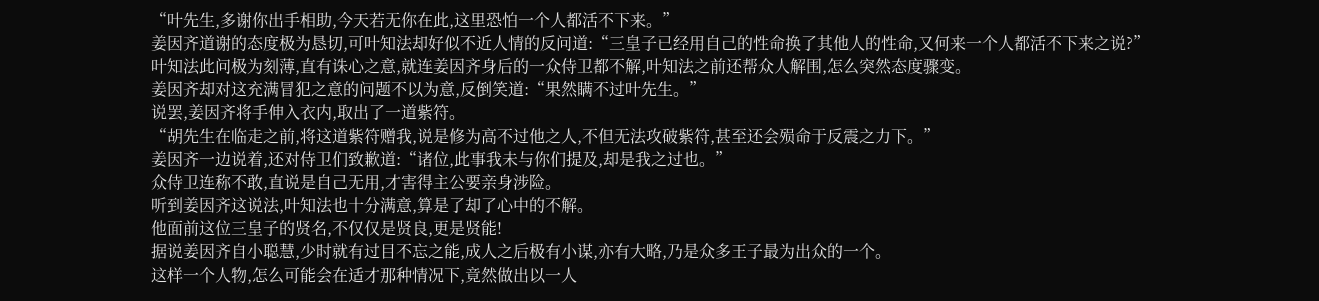“叶先生,多谢你出手相助,今天若无你在此,这里恐怕一个人都活不下来。”
姜因齐道谢的态度极为恳切,可叶知法却好似不近人情的反问道:“三皇子已经用自己的性命换了其他人的性命,又何来一个人都活不下来之说?”
叶知法此问极为刻薄,直有诛心之意,就连姜因齐身后的一众侍卫都不解,叶知法之前还帮众人解围,怎么突然态度骤变。
姜因齐却对这充满冒犯之意的问题不以为意,反倒笑道:“果然瞒不过叶先生。”
说罢,姜因齐将手伸入衣内,取出了一道紫符。
“胡先生在临走之前,将这道紫符赠我,说是修为高不过他之人,不但无法攻破紫符,甚至还会殒命于反震之力下。”
姜因齐一边说着,还对侍卫们致歉道:“诸位,此事我未与你们提及,却是我之过也。”
众侍卫连称不敢,直说是自己无用,才害得主公要亲身涉险。
听到姜因齐这说法,叶知法也十分满意,算是了却了心中的不解。
他面前这位三皇子的贤名,不仅仅是贤良,更是贤能!
据说姜因齐自小聪慧,少时就有过目不忘之能,成人之后极有小谋,亦有大略,乃是众多王子最为出众的一个。
这样一个人物,怎么可能会在适才那种情况下,竟然做出以一人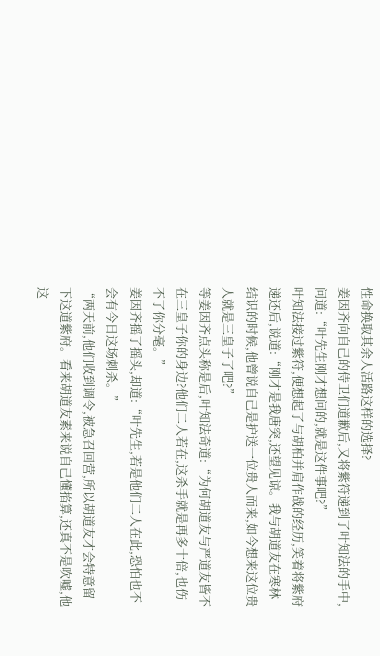性命换取其余人活路这样的选择?
姜因齐向自己的侍卫们道歉后,又将紫符递到了叶知法的手中,问道:“叶先生刚才想问的,就是这件事吧?”
叶知法接过紫符,便想起了与胡柏并肩作战的经历,笑着将紫府递还后,说道:“刚才是我唐突,还望见谅。我与胡道友在寒林结识的时候,他曾说自己是护送一位贵人而来,如今想来这位贵人就是三皇子了吧?”
等姜因齐点头称是后,叶知法奇道:“为何胡道友与严道友皆不在三皇子你的身边?他们二人若在,这杀手就是再多十倍,也伤不了你分毫。”
姜因齐摇了摇头,却道:“叶先生,若是他们二人在此,恐怕也不会有今日这场刺杀。”
“两天前,他们收到调令,被急召回营,所以胡道友才会特意留下这道紫府。看来胡道友素来说自己懂掐算,还真不是吹嘘,他这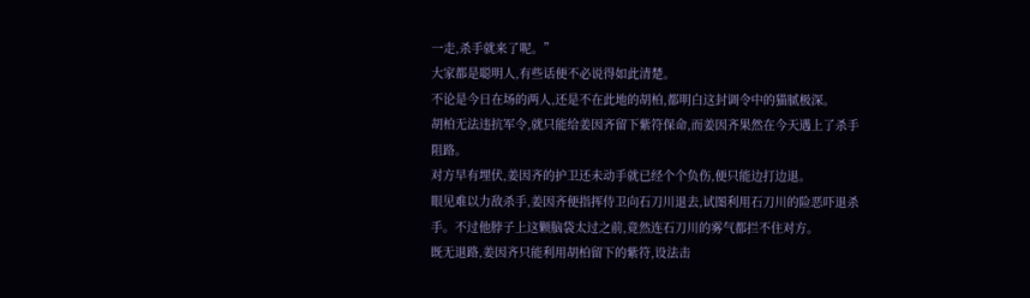一走,杀手就来了呢。”
大家都是聪明人,有些话便不必说得如此清楚。
不论是今日在场的两人,还是不在此地的胡柏,都明白这封调令中的猫腻极深。
胡柏无法违抗军令,就只能给姜因齐留下紫符保命,而姜因齐果然在今天遇上了杀手阻路。
对方早有埋伏,姜因齐的护卫还未动手就已经个个负伤,便只能边打边退。
眼见难以力敌杀手,姜因齐便指挥侍卫向石刀川退去,试图利用石刀川的险恶吓退杀手。不过他脖子上这颗脑袋太过之前,竟然连石刀川的雾气都拦不住对方。
既无退路,姜因齐只能利用胡柏留下的紫符,设法击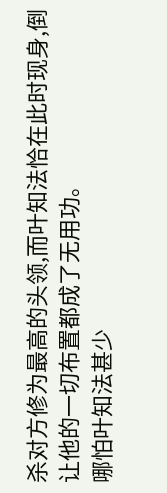杀对方修为最高的头领,而叶知法恰在此时现身,倒让他的一切布置都成了无用功。
哪怕叶知法甚少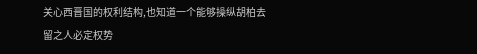关心西晋国的权利结构,也知道一个能够操纵胡柏去留之人必定权势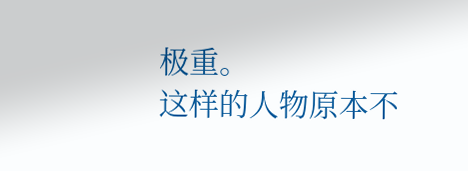极重。
这样的人物原本不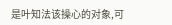是叶知法该操心的对象,可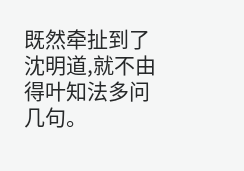既然牵扯到了沈明道,就不由得叶知法多问几句。